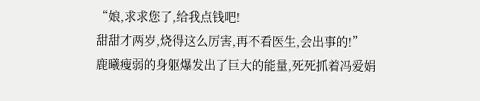“娘,求求您了,给我点钱吧!
甜甜才两岁,烧得这么厉害,再不看医生,会出事的!”
鹿曦瘦弱的身躯爆发出了巨大的能量,死死抓着冯爱娟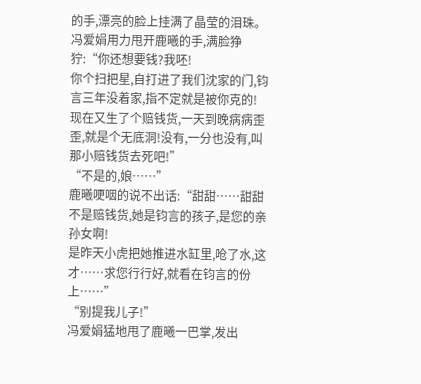的手,漂亮的脸上挂满了晶莹的泪珠。
冯爱娟用力甩开鹿曦的手,满脸狰狞:“你还想要钱?我呸!
你个扫把星,自打进了我们沈家的门,钧言三年没着家,指不定就是被你克的!
现在又生了个赔钱货,一天到晚病病歪歪,就是个无底洞!没有,一分也没有,叫那小赔钱货去死吧!”
“不是的,娘……”
鹿曦哽咽的说不出话:“甜甜……甜甜不是赔钱货,她是钧言的孩子,是您的亲孙女啊!
是昨天小虎把她推进水缸里,呛了水,这才……求您行行好,就看在钧言的份上……”
“别提我儿子!”
冯爱娟猛地甩了鹿曦一巴掌,发出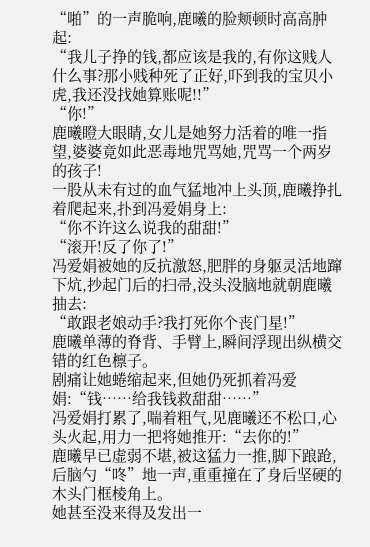“啪”的一声脆响,鹿曦的脸颊顿时高高肿起:
“我儿子挣的钱,都应该是我的,有你这贱人什么事?那小贱种死了正好,吓到我的宝贝小虎,我还没找她算账呢!!”
“你!”
鹿曦瞪大眼睛,女儿是她努力活着的唯一指望,婆婆竟如此恶毒地咒骂她,咒骂一个两岁的孩子!
一股从未有过的血气猛地冲上头顶,鹿曦挣扎着爬起来,扑到冯爱娟身上:
“你不许这么说我的甜甜!”
“滚开!反了你了!”
冯爱娟被她的反抗激怒,肥胖的身躯灵活地蹿下炕,抄起门后的扫帚,没头没脑地就朝鹿曦抽去:
“敢跟老娘动手?我打死你个丧门星!”
鹿曦单薄的脊背、手臂上,瞬间浮现出纵横交错的红色檩子。
剧痛让她蜷缩起来,但她仍死抓着冯爱娟:“钱……给我钱救甜甜……”
冯爱娟打累了,喘着粗气,见鹿曦还不松口,心头火起,用力一把将她推开:“去你的!”
鹿曦早已虚弱不堪,被这猛力一推,脚下踉跄,后脑勺“咚”地一声,重重撞在了身后坚硬的木头门框棱角上。
她甚至没来得及发出一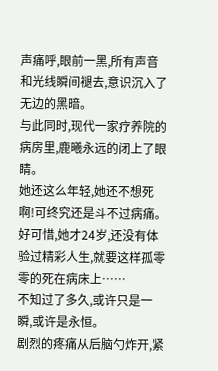声痛呼,眼前一黑,所有声音和光线瞬间褪去,意识沉入了无边的黑暗。
与此同时,现代一家疗养院的病房里,鹿曦永远的闭上了眼睛。
她还这么年轻,她还不想死啊!可终究还是斗不过病痛。
好可惜,她才24岁,还没有体验过精彩人生,就要这样孤零零的死在病床上……
不知过了多久,或许只是一瞬,或许是永恒。
剧烈的疼痛从后脑勺炸开,紧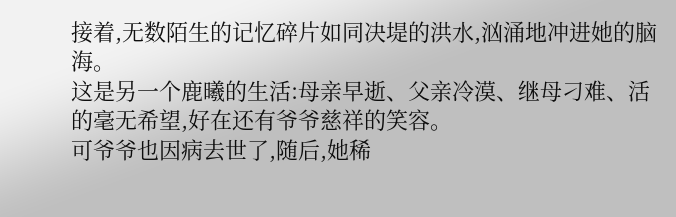接着,无数陌生的记忆碎片如同决堤的洪水,汹涌地冲进她的脑海。
这是另一个鹿曦的生活:母亲早逝、父亲冷漠、继母刁难、活的毫无希望,好在还有爷爷慈祥的笑容。
可爷爷也因病去世了,随后,她稀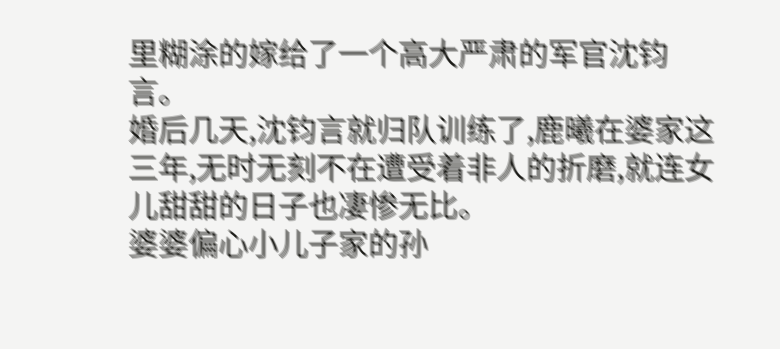里糊涂的嫁给了一个高大严肃的军官沈钧言。
婚后几天,沈钧言就归队训练了,鹿曦在婆家这三年,无时无刻不在遭受着非人的折磨,就连女儿甜甜的日子也凄惨无比。
婆婆偏心小儿子家的孙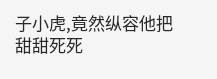子小虎,竟然纵容他把甜甜死死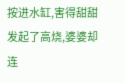按进水缸,害得甜甜发起了高烧,婆婆却连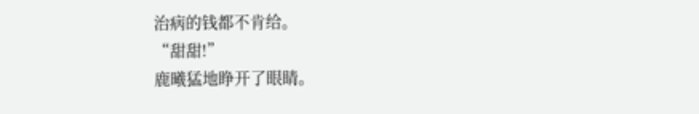治病的钱都不肯给。
“甜甜!”
鹿曦猛地睁开了眼睛。